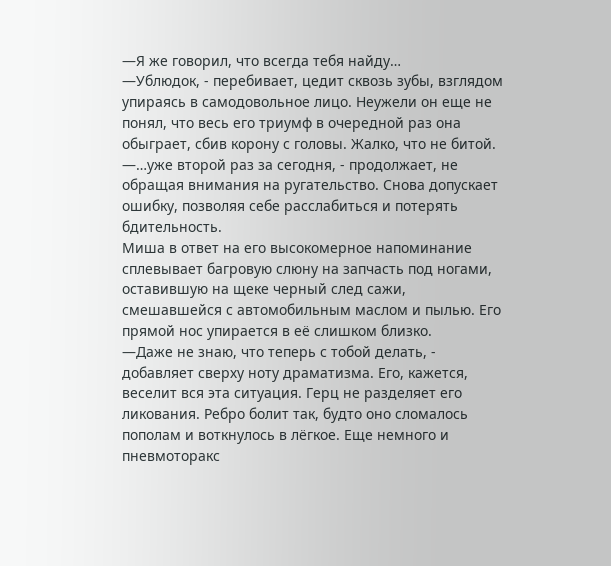—Я же говорил, что всегда тебя найду…
—Ублюдок, - перебивает, цедит сквозь зубы, взглядом упираясь в самодовольное лицо. Неужели он еще не понял, что весь его триумф в очередной раз она обыграет, сбив корону с головы. Жалко, что не битой.
—…уже второй раз за сегодня, - продолжает, не обращая внимания на ругательство. Снова допускает ошибку, позволяя себе расслабиться и потерять бдительность.
Миша в ответ на его высокомерное напоминание сплевывает багровую слюну на запчасть под ногами, оставившую на щеке черный след сажи, смешавшейся с автомобильным маслом и пылью. Его прямой нос упирается в её слишком близко.
—Даже не знаю, что теперь с тобой делать, - добавляет сверху ноту драматизма. Его, кажется, веселит вся эта ситуация. Герц не разделяет его ликования. Ребро болит так, будто оно сломалось пополам и воткнулось в лёгкое. Еще немного и пневмоторакс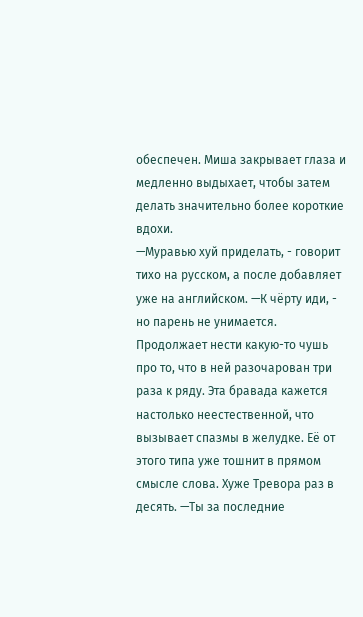обеспечен. Миша закрывает глаза и медленно выдыхает, чтобы затем делать значительно более короткие вдохи.
—Муравью хуй приделать, - говорит тихо на русском, а после добавляет уже на английском. —К чёрту иди, - но парень не унимается. Продолжает нести какую-то чушь про то, что в ней разочарован три раза к ряду. Эта бравада кажется настолько неестественной, что вызывает спазмы в желудке. Её от этого типа уже тошнит в прямом смысле слова. Хуже Тревора раз в десять. —Ты за последние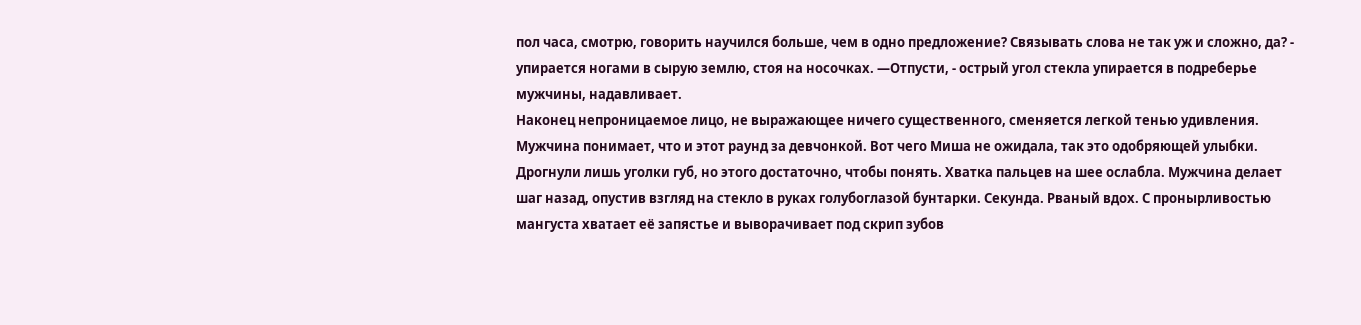пол часа, смотрю, говорить научился больше, чем в одно предложение? Связывать слова не так уж и сложно, да? - упирается ногами в сырую землю, стоя на носочках. —Отпусти, - острый угол стекла упирается в подреберье мужчины, надавливает.
Наконец непроницаемое лицо, не выражающее ничего существенного, сменяется легкой тенью удивления. Мужчина понимает, что и этот раунд за девчонкой. Вот чего Миша не ожидала, так это одобряющей улыбки. Дрогнули лишь уголки губ, но этого достаточно, чтобы понять. Хватка пальцев на шее ослабла. Мужчина делает шаг назад, опустив взгляд на стекло в руках голубоглазой бунтарки. Секунда. Рваный вдох. С пронырливостью мангуста хватает её запястье и выворачивает под скрип зубов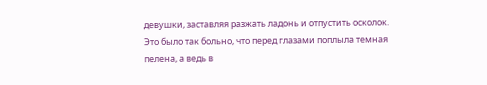девушки, заставляя разжать ладонь и отпустить осколок. Это было так больно, что перед глазами поплыла темная пелена, а ведь в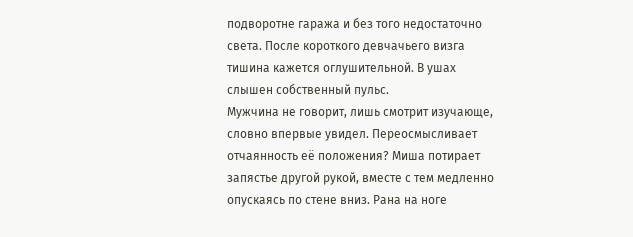подворотне гаража и без того недостаточно света. После короткого девчачьего визга тишина кажется оглушительной. В ушах слышен собственный пульс.
Мужчина не говорит, лишь смотрит изучающе, словно впервые увидел. Переосмысливает отчаянность её положения? Миша потирает запястье другой рукой, вместе с тем медленно опускаясь по стене вниз. Рана на ноге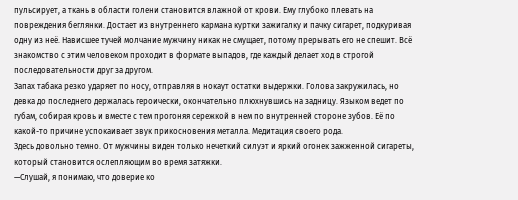пульсирует, а ткань в области голени становится влажной от крови. Ему глубоко плевать на повреждения беглянки. Достает из внутреннего кармана куртки зажигалку и пачку сигарет, подкуривая одну из неё. Нависшее тучей молчание мужчину никак не смущает, потому прерывать его не спешит. Всё знакомство с этим человеком проходит в формате выпадов, где каждый делает ход в строгой последовательности друг за другом.
Запах табака резко ударяет по носу, отправляя в нокаут остатки выдержки. Голова закружилась, но девка до последнего держалась героически, окончательно плюхнувшись на задницу. Языком ведет по губам, собирая кровь и вместе с тем прогоняя сережкой в нем по внутренней стороне зубов. Её по какой-то причине успокаивает звук прикосновения металла. Медитация своего рода.
Здесь довольно темно. От мужчины виден только нечеткий силуэт и яркий огонек зажженной сигареты, который становится ослепляющим во время затяжки.
—Слушай, я понимаю, что доверие ко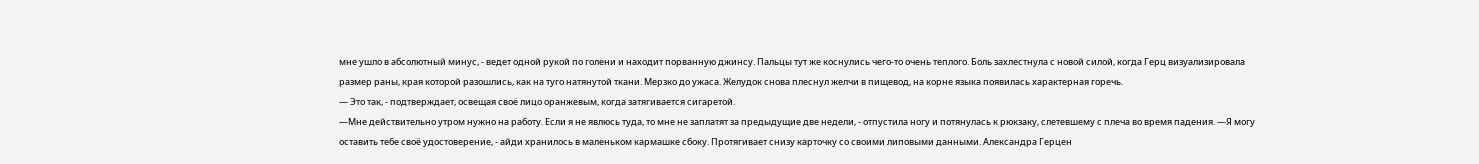мне ушло в абсолютный минус, - ведет одной рукой по голени и находит порванную джинсу. Пальцы тут же коснулись чего-то очень теплого. Боль захлестнула с новой силой, когда Герц визуализировала размер раны, края которой разошлись, как на туго натянутой ткани. Мерзко до ужаса. Желудок снова плеснул желчи в пищевод, на корне языка появилась характерная горечь.
— Это так, - подтверждает, освещая своё лицо оранжевым, когда затягивается сигаретой.
—Мне действительно утром нужно на работу. Если я не явлюсь туда, то мне не заплатят за предыдущие две недели, - отпустила ногу и потянулась к рюкзаку, слетевшему с плеча во время падения. —Я могу оставить тебе своё удостоверение, - айди хранилось в маленьком кармашке сбоку. Протягивает снизу карточку со своими липовыми данными. Александра Герцен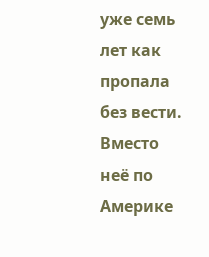уже семь лет как пропала без вести. Вместо неё по Америке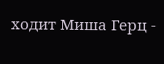ходит Миша Герц -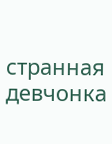странная девчонка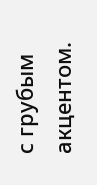с грубым акцентом.